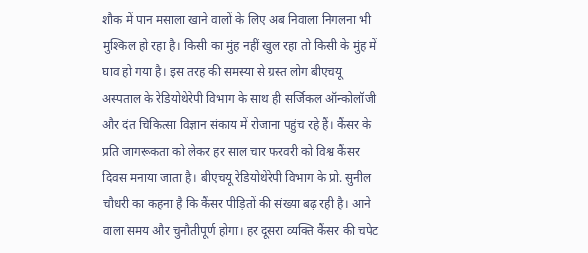शौक में पान मसाला खाने वालों के लिए अब निवाला निगलना भी मुश्किल हो रहा है। किसी का मुंह नहीं खुल रहा तो किसी के मुंह में घाव हो गया है। इस तरह की समस्या से ग्रस्त लोग बीएचयू अस्पताल के रेडियोथेरेपी विभाग के साथ ही सर्जिकल ऑन्कोलॉजी और दंत चिकित्सा विज्ञान संकाय में रोजाना पहुंच रहे हैं। कैंसर के प्रति जागरूकता को लेकर हर साल चार फरवरी को विश्व कैंसर दिवस मनाया जाता है। बीएचयू रेडियोथेरेपी विभाग के प्रो. सुनील चौधरी का कहना है कि कैंसर पीड़ितों की संख्या बढ़ रही है। आने वाला समय और चुनौतीपूर्ण होगा। हर दूसरा व्यक्ति कैंसर की चपेट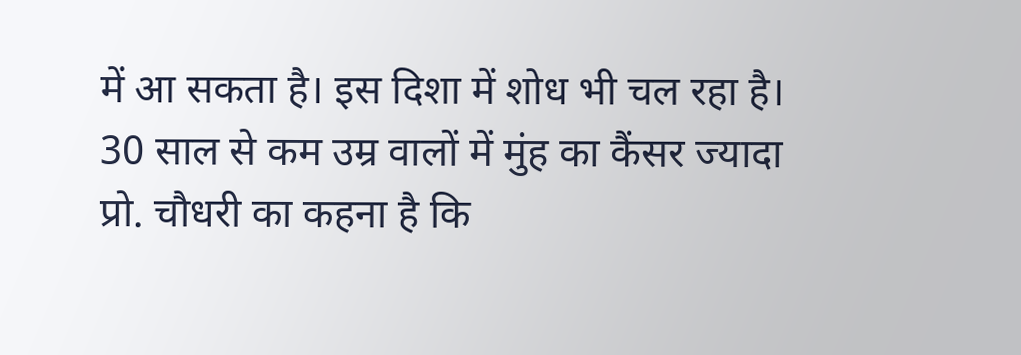में आ सकता है। इस दिशा में शोध भी चल रहा है।
30 साल से कम उम्र वालों में मुंह का कैंसर ज्यादा
प्रो. चौधरी का कहना है कि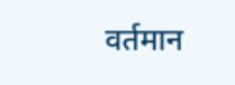वर्तमान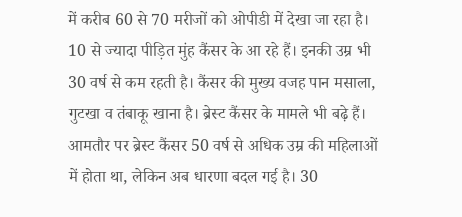में करीब 60 से 70 मरीजों को ओपीडी में देखा जा रहा है। 10 से ज्यादा पीड़ित मुंह कैंसर के आ रहे हैं। इनकी उम्र भी 30 वर्ष से कम रहती है। कैंसर की मुख्य वजह पान मसाला, गुटखा व तंबाकू खाना है। ब्रेस्ट कैंसर के मामले भी बढ़े हैं। आमतौर पर ब्रेस्ट कैंसर 50 वर्ष से अधिक उम्र की महिलाओं में होता था, लेकिन अब धारणा बदल गई है। 30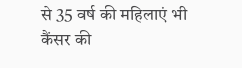से 35 वर्ष की महिलाएं भी कैंसर की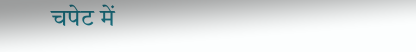चपेट में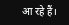आ रहे हैं।